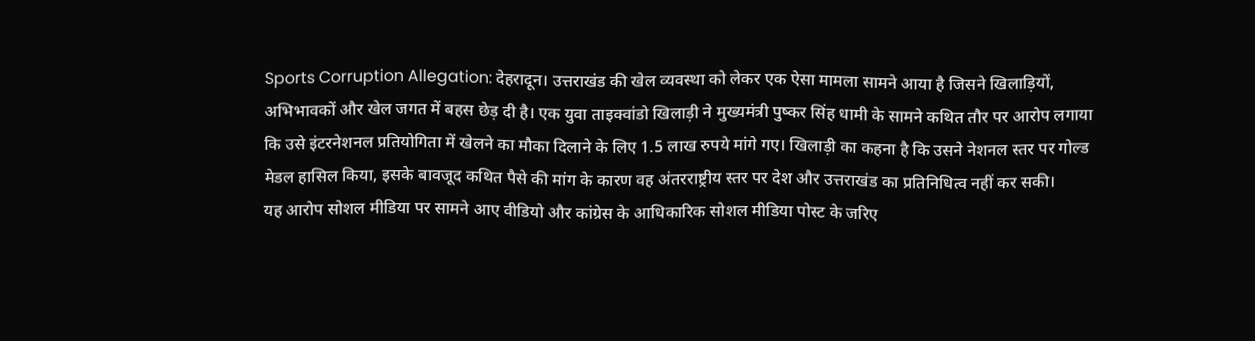Sports Corruption Allegation: देहरादून। उत्तराखंड की खेल व्यवस्था को लेकर एक ऐसा मामला सामने आया है जिसने खिलाड़ियों, अभिभावकों और खेल जगत में बहस छेड़ दी है। एक युवा ताइक्वांडो खिलाड़ी ने मुख्यमंत्री पुष्कर सिंह धामी के सामने कथित तौर पर आरोप लगाया कि उसे इंटरनेशनल प्रतियोगिता में खेलने का मौका दिलाने के लिए 1.5 लाख रुपये मांगे गए। खिलाड़ी का कहना है कि उसने नेशनल स्तर पर गोल्ड मेडल हासिल किया, इसके बावजूद कथित पैसे की मांग के कारण वह अंतरराष्ट्रीय स्तर पर देश और उत्तराखंड का प्रतिनिधित्व नहीं कर सकी।
यह आरोप सोशल मीडिया पर सामने आए वीडियो और कांग्रेस के आधिकारिक सोशल मीडिया पोस्ट के जरिए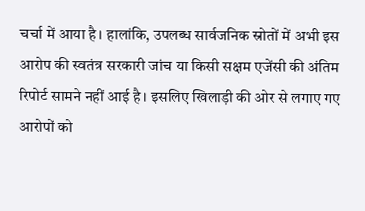चर्चा में आया है। हालांकि, उपलब्ध सार्वजनिक स्रोतों में अभी इस आरोप की स्वतंत्र सरकारी जांच या किसी सक्षम एजेंसी की अंतिम रिपोर्ट सामने नहीं आई है। इसलिए खिलाड़ी की ओर से लगाए गए आरोपों को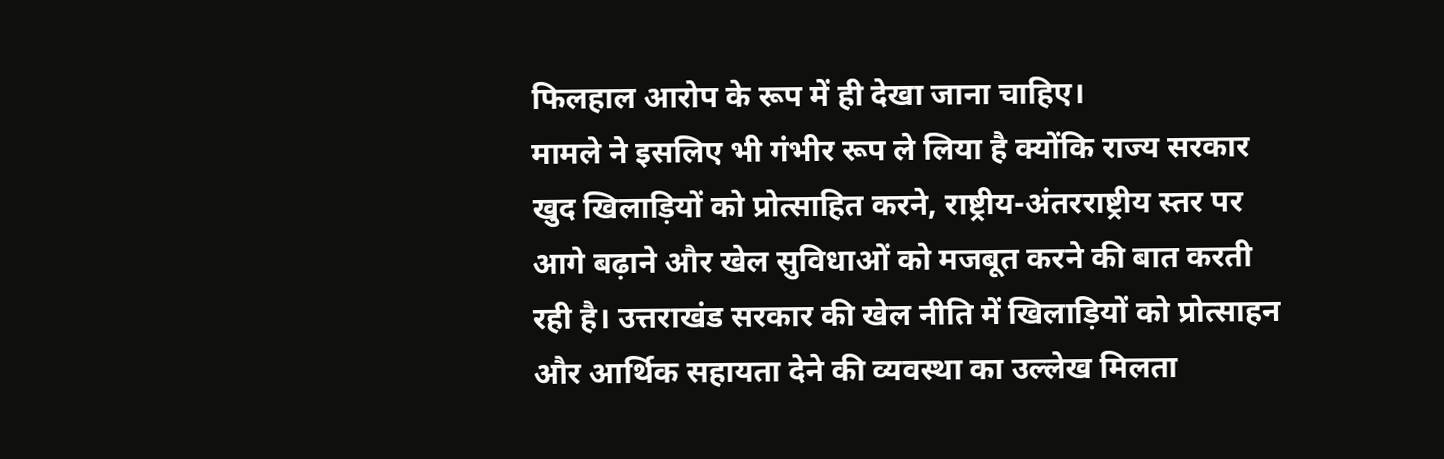फिलहाल आरोप के रूप में ही देखा जाना चाहिए।
मामले ने इसलिए भी गंभीर रूप ले लिया है क्योंकि राज्य सरकार खुद खिलाड़ियों को प्रोत्साहित करने, राष्ट्रीय-अंतरराष्ट्रीय स्तर पर आगे बढ़ाने और खेल सुविधाओं को मजबूत करने की बात करती रही है। उत्तराखंड सरकार की खेल नीति में खिलाड़ियों को प्रोत्साहन और आर्थिक सहायता देने की व्यवस्था का उल्लेख मिलता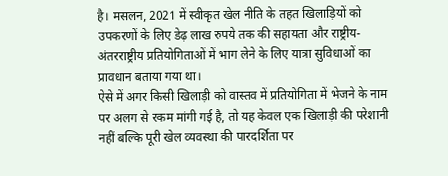है। मसलन, 2021 में स्वीकृत खेल नीति के तहत खिलाड़ियों को उपकरणों के लिए डेढ़ लाख रुपये तक की सहायता और राष्ट्रीय-अंतरराष्ट्रीय प्रतियोगिताओं में भाग लेने के लिए यात्रा सुविधाओं का प्रावधान बताया गया था।
ऐसे में अगर किसी खिलाड़ी को वास्तव में प्रतियोगिता में भेजने के नाम पर अलग से रकम मांगी गई है, तो यह केवल एक खिलाड़ी की परेशानी नहीं बल्कि पूरी खेल व्यवस्था की पारदर्शिता पर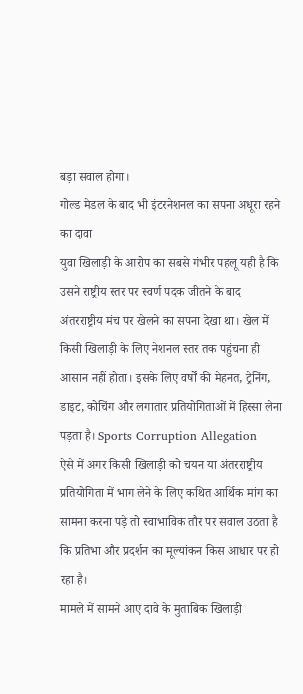बड़ा सवाल होगा।
गोल्ड मेडल के बाद भी इंटरनेशनल का सपना अधूरा रहने का दावा
युवा खिलाड़ी के आरोप का सबसे गंभीर पहलू यही है कि उसने राष्ट्रीय स्तर पर स्वर्ण पदक जीतने के बाद अंतरराष्ट्रीय मंच पर खेलने का सपना देखा था। खेल में किसी खिलाड़ी के लिए नेशनल स्तर तक पहुंचना ही आसान नहीं होता। इसके लिए वर्षों की मेहनत, ट्रेनिंग, डाइट, कोचिंग और लगातार प्रतियोगिताओं में हिस्सा लेना पड़ता है। Sports Corruption Allegation
ऐसे में अगर किसी खिलाड़ी को चयन या अंतरराष्ट्रीय प्रतियोगिता में भाग लेने के लिए कथित आर्थिक मांग का सामना करना पड़े तो स्वाभाविक तौर पर सवाल उठता है कि प्रतिभा और प्रदर्शन का मूल्यांकन किस आधार पर हो रहा है।
मामले में सामने आए दावे के मुताबिक खिलाड़ी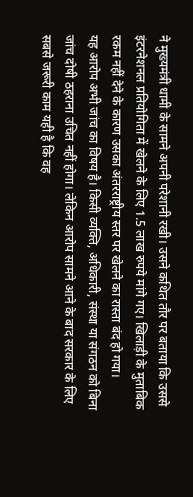ने मुख्यमंत्री धामी के सामने अपनी परेशानी रखी। उसने कथित तौर पर बताया कि उससे इंटरनेशनल प्रतियोगिता में खेलने के लिए 1.5 लाख रुपये मांगे गए। खिलाड़ी के मुताबिक रकम नहीं देने के कारण उसका अंतरराष्ट्रीय स्तर पर खेलने का रास्ता बंद हो गया।
यह आरोप अभी जांच का विषय है। किसी व्यक्ति, अधिकारी, संस्था या संगठन को बिना जांच दोषी ठहराना उचित नहीं होगा। लेकिन आरोप सामने आने के बाद सरकार के लिए सबसे जरूरी काम यही है कि वह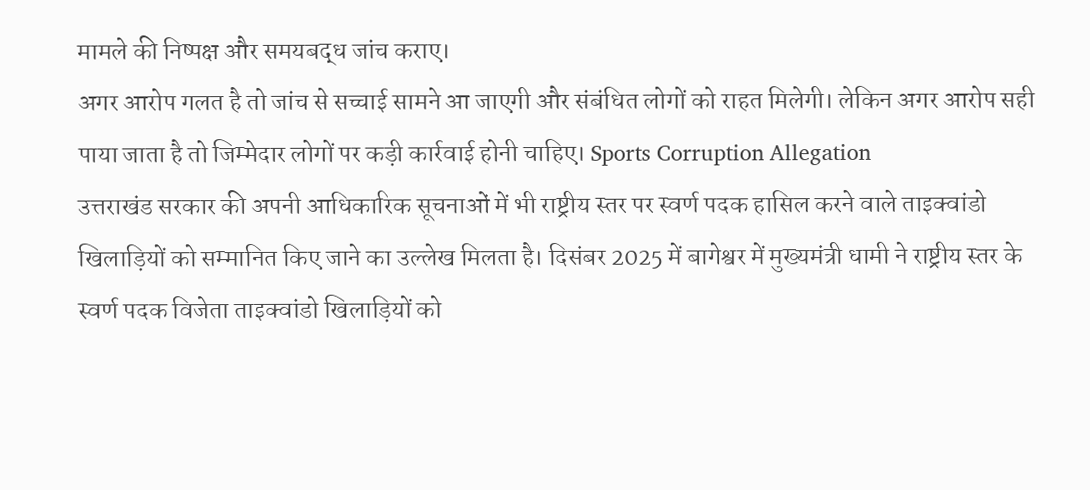मामले की निष्पक्ष और समयबद्ध जांच कराए।
अगर आरोप गलत है तो जांच से सच्चाई सामने आ जाएगी और संबंधित लोगों को राहत मिलेगी। लेकिन अगर आरोप सही पाया जाता है तो जिम्मेदार लोगों पर कड़ी कार्रवाई होनी चाहिए। Sports Corruption Allegation
उत्तराखंड सरकार की अपनी आधिकारिक सूचनाओं में भी राष्ट्रीय स्तर पर स्वर्ण पदक हासिल करने वाले ताइक्वांडो खिलाड़ियों को सम्मानित किए जाने का उल्लेख मिलता है। दिसंबर 2025 में बागेश्वर में मुख्यमंत्री धामी ने राष्ट्रीय स्तर के स्वर्ण पदक विजेता ताइक्वांडो खिलाड़ियों को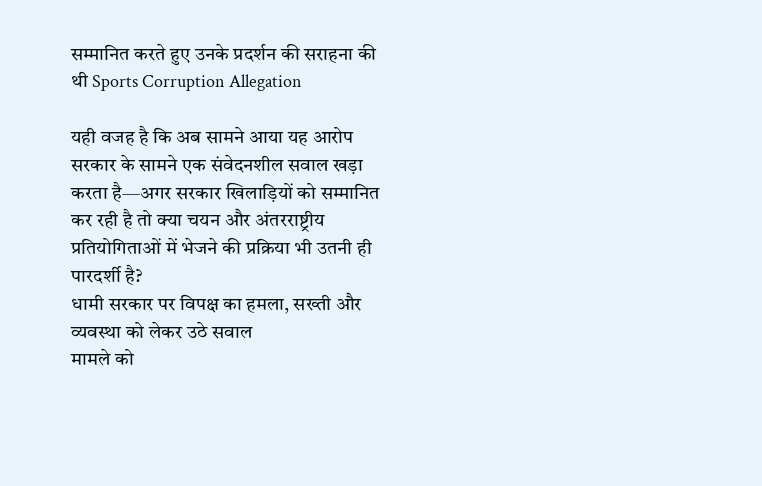सम्मानित करते हुए उनके प्रदर्शन की सराहना की थी Sports Corruption Allegation

यही वजह है कि अब सामने आया यह आरोप सरकार के सामने एक संवेदनशील सवाल खड़ा करता है—अगर सरकार खिलाड़ियों को सम्मानित कर रही है तो क्या चयन और अंतरराष्ट्रीय प्रतियोगिताओं में भेजने की प्रक्रिया भी उतनी ही पारदर्शी है?
धामी सरकार पर विपक्ष का हमला, सख्ती और व्यवस्था को लेकर उठे सवाल
मामले को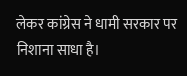लेकर कांग्रेस ने धामी सरकार पर निशाना साधा है।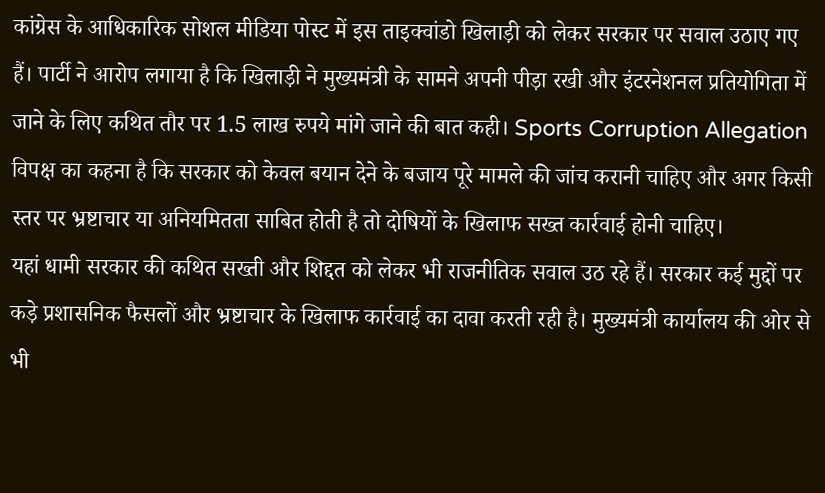कांग्रेस के आधिकारिक सोशल मीडिया पोस्ट में इस ताइक्वांडो खिलाड़ी को लेकर सरकार पर सवाल उठाए गए हैं। पार्टी ने आरोप लगाया है कि खिलाड़ी ने मुख्यमंत्री के सामने अपनी पीड़ा रखी और इंटरनेशनल प्रतियोगिता में जाने के लिए कथित तौर पर 1.5 लाख रुपये मांगे जाने की बात कही। Sports Corruption Allegation
विपक्ष का कहना है कि सरकार को केवल बयान देने के बजाय पूरे मामले की जांच करानी चाहिए और अगर किसी स्तर पर भ्रष्टाचार या अनियमितता साबित होती है तो दोषियों के खिलाफ सख्त कार्रवाई होनी चाहिए।
यहां धामी सरकार की कथित सख्ती और शिद्दत को लेकर भी राजनीतिक सवाल उठ रहे हैं। सरकार कई मुद्दों पर कड़े प्रशासनिक फैसलों और भ्रष्टाचार के खिलाफ कार्रवाई का दावा करती रही है। मुख्यमंत्री कार्यालय की ओर से भी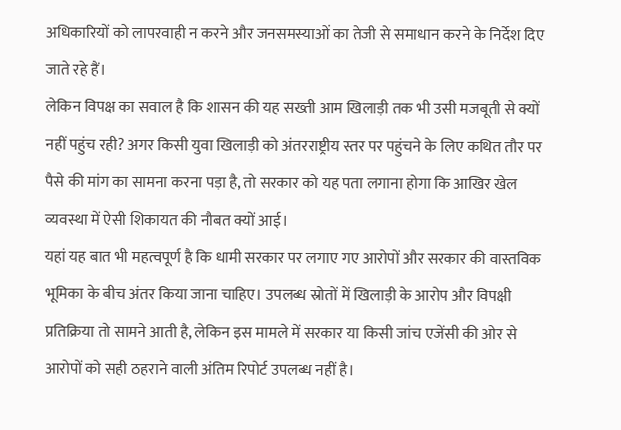अधिकारियों को लापरवाही न करने और जनसमस्याओं का तेजी से समाधान करने के निर्देश दिए जाते रहे हैं।
लेकिन विपक्ष का सवाल है कि शासन की यह सख्ती आम खिलाड़ी तक भी उसी मजबूती से क्यों नहीं पहुंच रही? अगर किसी युवा खिलाड़ी को अंतरराष्ट्रीय स्तर पर पहुंचने के लिए कथित तौर पर पैसे की मांग का सामना करना पड़ा है, तो सरकार को यह पता लगाना होगा कि आखिर खेल व्यवस्था में ऐसी शिकायत की नौबत क्यों आई।
यहां यह बात भी महत्वपूर्ण है कि धामी सरकार पर लगाए गए आरोपों और सरकार की वास्तविक भूमिका के बीच अंतर किया जाना चाहिए। उपलब्ध स्रोतों में खिलाड़ी के आरोप और विपक्षी प्रतिक्रिया तो सामने आती है, लेकिन इस मामले में सरकार या किसी जांच एजेंसी की ओर से आरोपों को सही ठहराने वाली अंतिम रिपोर्ट उपलब्ध नहीं है।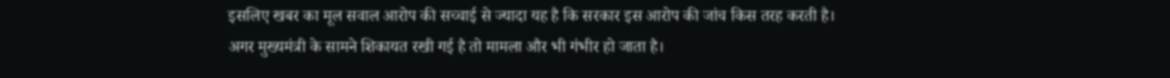इसलिए खबर का मूल सवाल आरोप की सच्चाई से ज्यादा यह है कि सरकार इस आरोप की जांच किस तरह करती है।
अगर मुख्यमंत्री के सामने शिकायत रखी गई है तो मामला और भी गंभीर हो जाता है।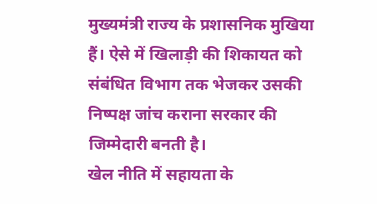मुख्यमंत्री राज्य के प्रशासनिक मुखिया हैं। ऐसे में खिलाड़ी की शिकायत को संबंधित विभाग तक भेजकर उसकी निष्पक्ष जांच कराना सरकार की जिम्मेदारी बनती है।
खेल नीति में सहायता के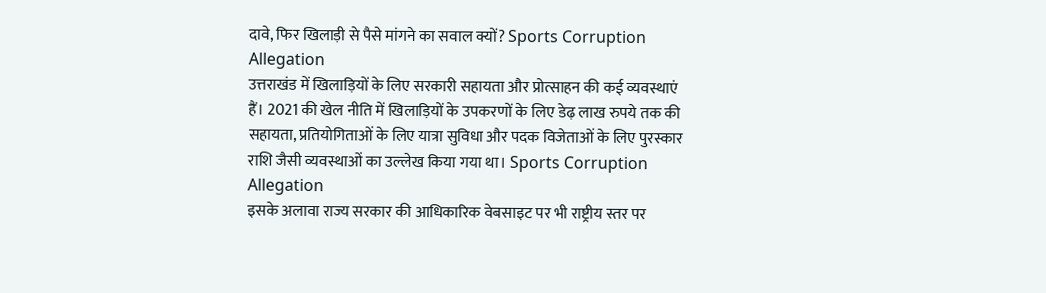दावे, फिर खिलाड़ी से पैसे मांगने का सवाल क्यों? Sports Corruption Allegation
उत्तराखंड में खिलाड़ियों के लिए सरकारी सहायता और प्रोत्साहन की कई व्यवस्थाएं हैं। 2021 की खेल नीति में खिलाड़ियों के उपकरणों के लिए डेढ़ लाख रुपये तक की सहायता, प्रतियोगिताओं के लिए यात्रा सुविधा और पदक विजेताओं के लिए पुरस्कार राशि जैसी व्यवस्थाओं का उल्लेख किया गया था। Sports Corruption Allegation
इसके अलावा राज्य सरकार की आधिकारिक वेबसाइट पर भी राष्ट्रीय स्तर पर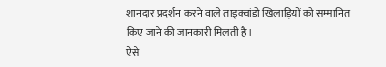शानदार प्रदर्शन करने वाले ताइक्वांडो खिलाड़ियों को सम्मानित किए जाने की जानकारी मिलती है।
ऐसे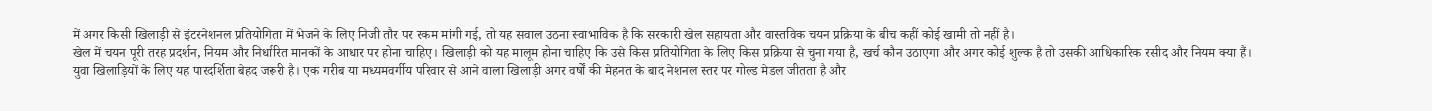में अगर किसी खिलाड़ी से इंटरनेशनल प्रतियोगिता में भेजने के लिए निजी तौर पर रकम मांगी गई, तो यह सवाल उठना स्वाभाविक है कि सरकारी खेल सहायता और वास्तविक चयन प्रक्रिया के बीच कहीं कोई खामी तो नहीं है।
खेल में चयन पूरी तरह प्रदर्शन, नियम और निर्धारित मानकों के आधार पर होना चाहिए। खिलाड़ी को यह मालूम होना चाहिए कि उसे किस प्रतियोगिता के लिए किस प्रक्रिया से चुना गया है, खर्च कौन उठाएगा और अगर कोई शुल्क है तो उसकी आधिकारिक रसीद और नियम क्या हैं।
युवा खिलाड़ियों के लिए यह पारदर्शिता बेहद जरूरी है। एक गरीब या मध्यमवर्गीय परिवार से आने वाला खिलाड़ी अगर वर्षों की मेहनत के बाद नेशनल स्तर पर गोल्ड मेडल जीतता है और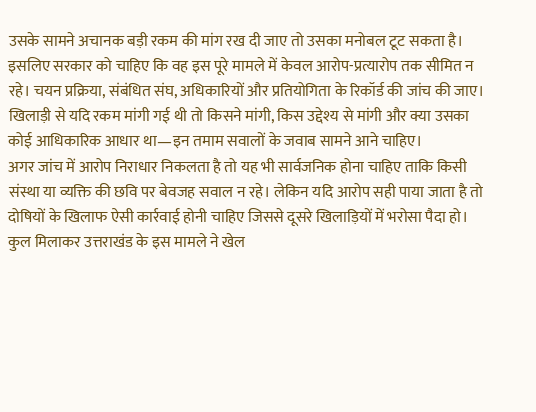उसके सामने अचानक बड़ी रकम की मांग रख दी जाए तो उसका मनोबल टूट सकता है।
इसलिए सरकार को चाहिए कि वह इस पूरे मामले में केवल आरोप-प्रत्यारोप तक सीमित न रहे। चयन प्रक्रिया, संबंधित संघ, अधिकारियों और प्रतियोगिता के रिकॉर्ड की जांच की जाए। खिलाड़ी से यदि रकम मांगी गई थी तो किसने मांगी, किस उद्देश्य से मांगी और क्या उसका कोई आधिकारिक आधार था—इन तमाम सवालों के जवाब सामने आने चाहिए।
अगर जांच में आरोप निराधार निकलता है तो यह भी सार्वजनिक होना चाहिए ताकि किसी संस्था या व्यक्ति की छवि पर बेवजह सवाल न रहे। लेकिन यदि आरोप सही पाया जाता है तो दोषियों के खिलाफ ऐसी कार्रवाई होनी चाहिए जिससे दूसरे खिलाड़ियों में भरोसा पैदा हो।
कुल मिलाकर उत्तराखंड के इस मामले ने खेल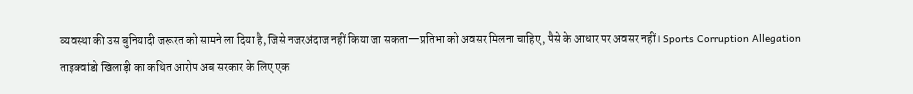व्यवस्था की उस बुनियादी जरूरत को सामने ला दिया है, जिसे नजरअंदाज नहीं किया जा सकता—प्रतिभा को अवसर मिलना चाहिए, पैसे के आधार पर अवसर नहीं। Sports Corruption Allegation
ताइक्वांडो खिलाड़ी का कथित आरोप अब सरकार के लिए एक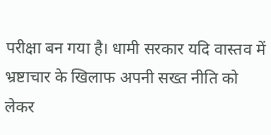परीक्षा बन गया है। धामी सरकार यदि वास्तव में भ्रष्टाचार के खिलाफ अपनी सख्त नीति को लेकर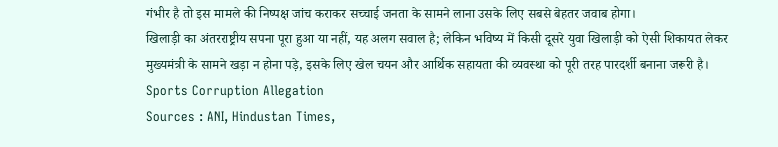गंभीर है तो इस मामले की निष्पक्ष जांच कराकर सच्चाई जनता के सामने लाना उसके लिए सबसे बेहतर जवाब होगा।
खिलाड़ी का अंतरराष्ट्रीय सपना पूरा हुआ या नहीं, यह अलग सवाल है; लेकिन भविष्य में किसी दूसरे युवा खिलाड़ी को ऐसी शिकायत लेकर मुख्यमंत्री के सामने खड़ा न होना पड़े, इसके लिए खेल चयन और आर्थिक सहायता की व्यवस्था को पूरी तरह पारदर्शी बनाना जरूरी है। Sports Corruption Allegation
Sources : ANI, Hindustan Times,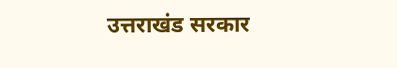उत्तराखंड सरकार